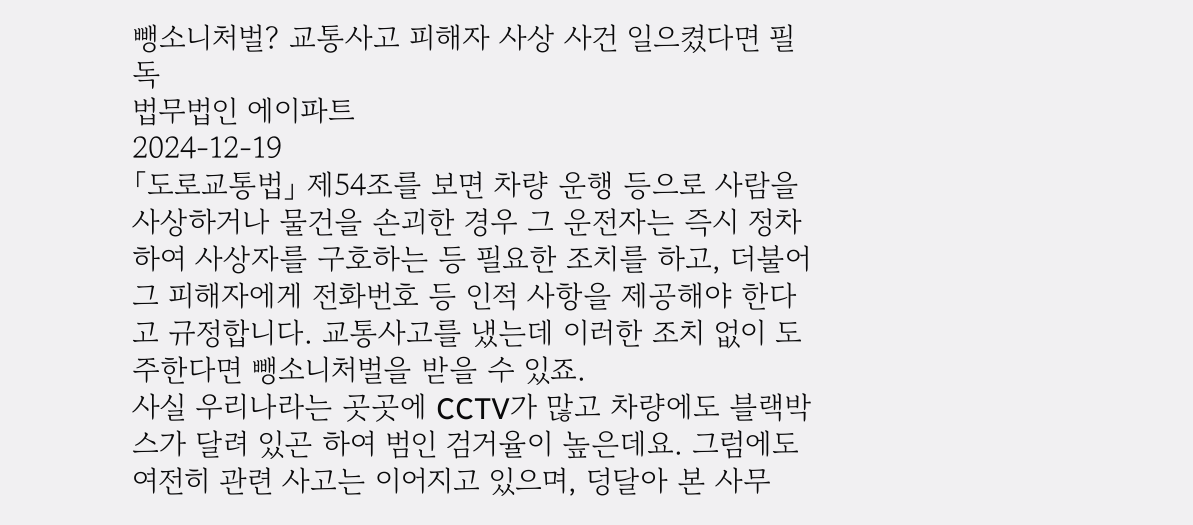뺑소니처벌? 교통사고 피해자 사상 사건 일으켰다면 필독
법무법인 에이파트
2024-12-19
「도로교통법」 제54조를 보면 차량 운행 등으로 사람을 사상하거나 물건을 손괴한 경우 그 운전자는 즉시 정차하여 사상자를 구호하는 등 필요한 조치를 하고, 더불어 그 피해자에게 전화번호 등 인적 사항을 제공해야 한다고 규정합니다. 교통사고를 냈는데 이러한 조치 없이 도주한다면 뺑소니처벌을 받을 수 있죠.
사실 우리나라는 곳곳에 CCTV가 많고 차량에도 블랙박스가 달려 있곤 하여 범인 검거율이 높은데요. 그럼에도 여전히 관련 사고는 이어지고 있으며, 덩달아 본 사무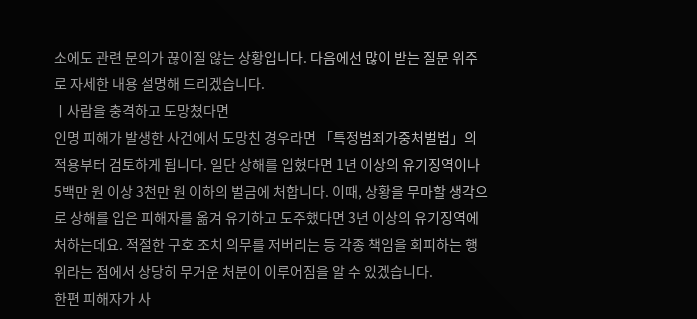소에도 관련 문의가 끊이질 않는 상황입니다. 다음에선 많이 받는 질문 위주로 자세한 내용 설명해 드리겠습니다.
ㅣ사람을 충격하고 도망쳤다면
인명 피해가 발생한 사건에서 도망친 경우라면 「특정범죄가중처벌법」의 적용부터 검토하게 됩니다. 일단 상해를 입혔다면 1년 이상의 유기징역이나 5백만 원 이상 3천만 원 이하의 벌금에 처합니다. 이때, 상황을 무마할 생각으로 상해를 입은 피해자를 옮겨 유기하고 도주했다면 3년 이상의 유기징역에 처하는데요. 적절한 구호 조치 의무를 저버리는 등 각종 책임을 회피하는 행위라는 점에서 상당히 무거운 처분이 이루어짐을 알 수 있겠습니다.
한편 피해자가 사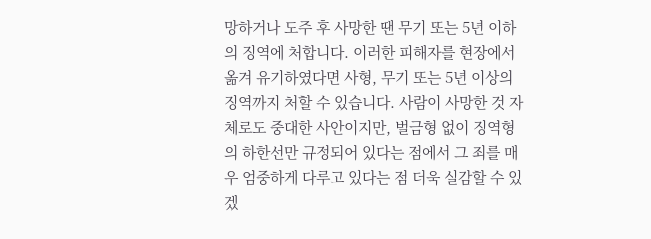망하거나 도주 후 사망한 땐 무기 또는 5년 이하의 징역에 처합니다. 이러한 피해자를 현장에서 옮겨 유기하였다면 사형, 무기 또는 5년 이상의 징역까지 처할 수 있습니다. 사람이 사망한 것 자체로도 중대한 사안이지만, 벌금형 없이 징역형의 하한선만 규정되어 있다는 점에서 그 죄를 매우 엄중하게 다루고 있다는 점 더욱 실감할 수 있겠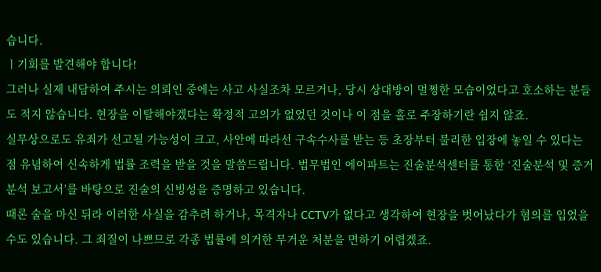습니다.
ㅣ기회를 발견해야 합니다!
그러나 실제 내담하여 주시는 의뢰인 중에는 사고 사실조차 모르거나, 당시 상대방이 멀쩡한 모습이었다고 호소하는 분들도 적지 않습니다. 현장을 이탈해야겠다는 확정적 고의가 없었던 것이나 이 점을 홀로 주장하기란 쉽지 않죠.
실무상으로도 유죄가 선고될 가능성이 크고, 사안에 따라선 구속수사를 받는 등 초장부터 불리한 입장에 놓일 수 있다는 점 유념하여 신속하게 법률 조력을 받을 것을 말씀드립니다. 법무법인 에이파트는 진술분석센터를 통한 ‘진술분석 및 증거분석 보고서’를 바탕으로 진술의 신빙성을 증명하고 있습니다.
때론 술을 마신 뒤라 이러한 사실을 감추려 하거나, 목격자나 CCTV가 없다고 생각하여 현장을 벗어났다가 혐의를 입었을 수도 있습니다. 그 죄질이 나쁘므로 각종 법률에 의거한 무거운 처분을 면하기 어렵겠죠.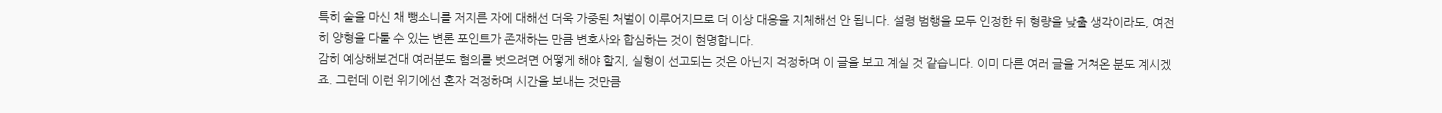특히 술을 마신 채 뺑소니를 저지른 자에 대해선 더욱 가중된 처벌이 이루어지므로 더 이상 대응을 지체해선 안 됩니다. 설령 범행을 모두 인정한 뒤 형량을 낮출 생각이라도, 여전히 양형을 다툴 수 있는 변론 포인트가 존재하는 만큼 변호사와 합심하는 것이 현명합니다.
감히 예상해보건대 여러분도 혐의를 벗으려면 어떻게 해야 할지, 실형이 선고되는 것은 아닌지 걱정하며 이 글을 보고 계실 것 같습니다. 이미 다른 여러 글을 거쳐온 분도 계시겠죠. 그런데 이런 위기에선 혼자 걱정하며 시간을 보내는 것만큼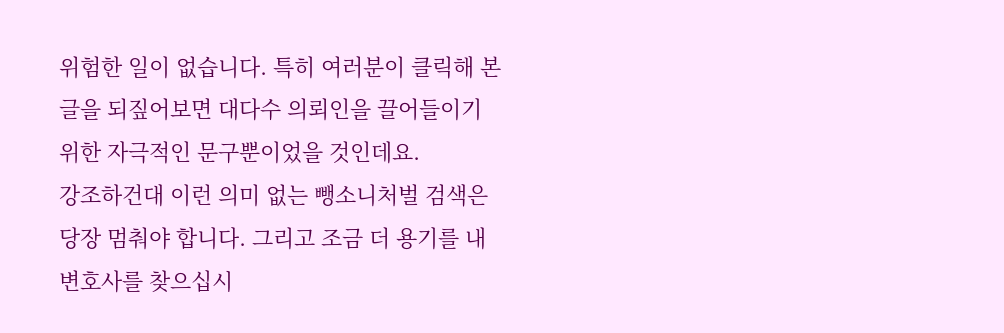위험한 일이 없습니다. 특히 여러분이 클릭해 본 글을 되짚어보면 대다수 의뢰인을 끌어들이기 위한 자극적인 문구뿐이었을 것인데요.
강조하건대 이런 의미 없는 뺑소니처벌 검색은 당장 멈춰야 합니다. 그리고 조금 더 용기를 내 변호사를 찾으십시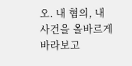오. 내 혐의, 내 사건을 올바르게 바라보고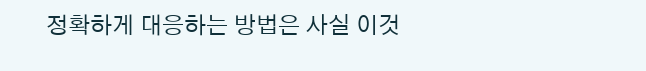정확하게 대응하는 방법은 사실 이것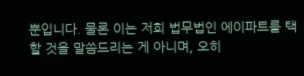뿐입니다. 물론 이는 저희 법무법인 에이파트를 택할 것을 말씀드리는 게 아니며, 오히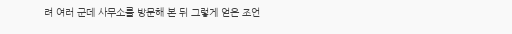려 여러 군데 사무소를 방문해 본 뒤 그렇게 얻은 조언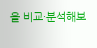을 비교·분석해보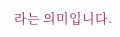라는 의미입니다.